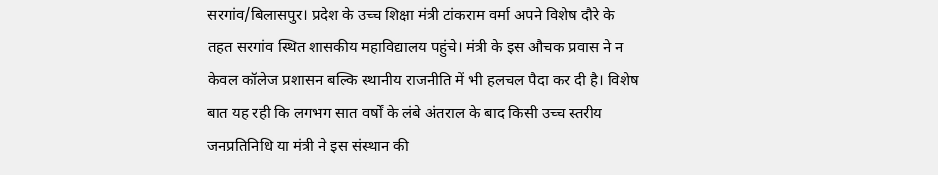सरगांव/बिलासपुर। प्रदेश के उच्च शिक्षा मंत्री टांकराम वर्मा अपने विशेष दौरे के तहत सरगांव स्थित शासकीय महाविद्यालय पहुंचे। मंत्री के इस औचक प्रवास ने न केवल कॉलेज प्रशासन बल्कि स्थानीय राजनीति में भी हलचल पैदा कर दी है। विशेष बात यह रही कि लगभग सात वर्षों के लंबे अंतराल के बाद किसी उच्च स्तरीय जनप्रतिनिधि या मंत्री ने इस संस्थान की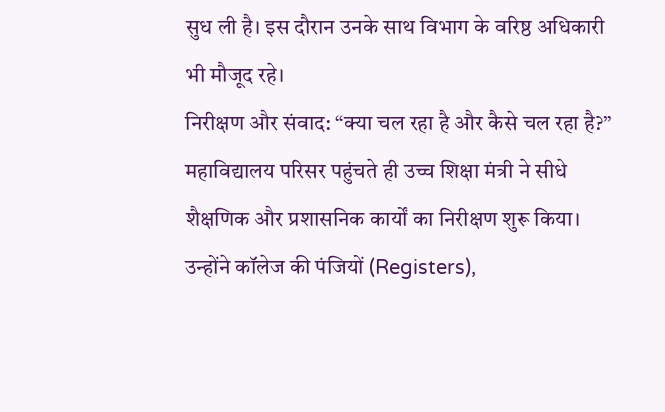सुध ली है। इस दौरान उनके साथ विभाग के वरिष्ठ अधिकारी भी मौजूद रहे।
निरीक्षण और संवाद: “क्या चल रहा है और कैसे चल रहा है?”
महाविद्यालय परिसर पहुंचते ही उच्च शिक्षा मंत्री ने सीधे शैक्षणिक और प्रशासनिक कार्यों का निरीक्षण शुरू किया। उन्होंने कॉलेज की पंजियों (Registers),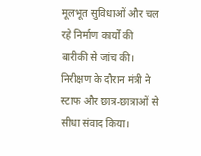मूलभूत सुविधाओं और चल रहे निर्माण कार्यों की बारीकी से जांच की। निरीक्षण के दौरान मंत्री ने स्टाफ और छात्र-छात्राओं से सीधा संवाद किया।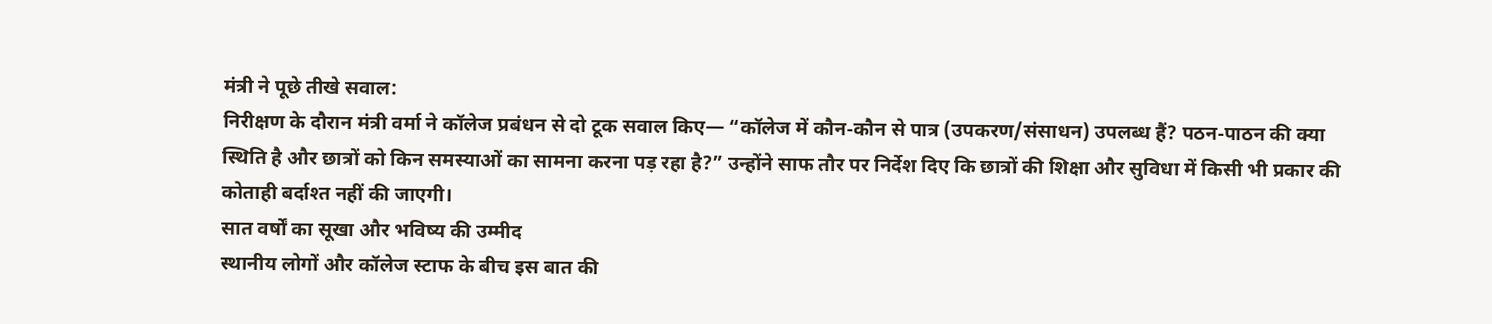मंत्री ने पूछे तीखे सवाल:
निरीक्षण के दौरान मंत्री वर्मा ने कॉलेज प्रबंधन से दो टूक सवाल किए— “कॉलेज में कौन-कौन से पात्र (उपकरण/संसाधन) उपलब्ध हैं? पठन-पाठन की क्या स्थिति है और छात्रों को किन समस्याओं का सामना करना पड़ रहा है?” उन्होंने साफ तौर पर निर्देश दिए कि छात्रों की शिक्षा और सुविधा में किसी भी प्रकार की कोताही बर्दाश्त नहीं की जाएगी।
सात वर्षों का सूखा और भविष्य की उम्मीद
स्थानीय लोगों और कॉलेज स्टाफ के बीच इस बात की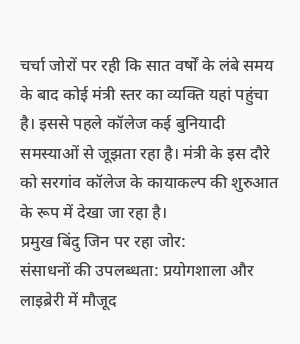चर्चा जोरों पर रही कि सात वर्षों के लंबे समय के बाद कोई मंत्री स्तर का व्यक्ति यहां पहुंचा है। इससे पहले कॉलेज कई बुनियादी समस्याओं से जूझता रहा है। मंत्री के इस दौरे को सरगांव कॉलेज के कायाकल्प की शुरुआत के रूप में देखा जा रहा है।
प्रमुख बिंदु जिन पर रहा जोर:
संसाधनों की उपलब्धता: प्रयोगशाला और लाइब्रेरी में मौजूद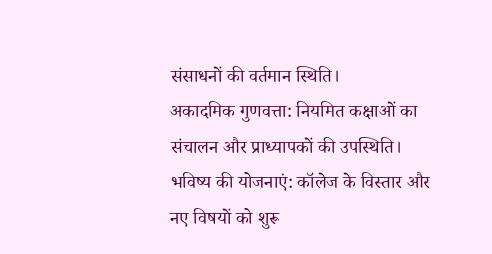संसाधनों की वर्तमान स्थिति।
अकादमिक गुणवत्ता: नियमित कक्षाओं का संचालन और प्राध्यापकों की उपस्थिति।
भविष्य की योजनाएं: कॉलेज के विस्तार और नए विषयों को शुरू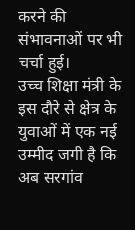करने की संभावनाओं पर भी चर्चा हुई।
उच्च शिक्षा मंत्री के इस दौरे से क्षेत्र के युवाओं में एक नई उम्मीद जगी है कि अब सरगांव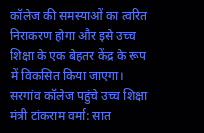कॉलेज की समस्याओं का त्वरित निराकरण होगा और इसे उच्च शिक्षा के एक बेहतर केंद्र के रूप में विकसित किया जाएगा।
सरगांव कॉलेज पहुंचे उच्च शिक्षा मंत्री टांकराम वर्मा: सात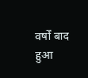वर्षों बाद हुआ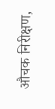औचक निरीक्षण,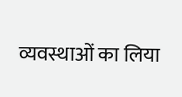व्यवस्थाओं का लिया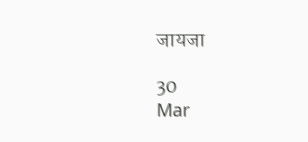जायजा

30
Mar